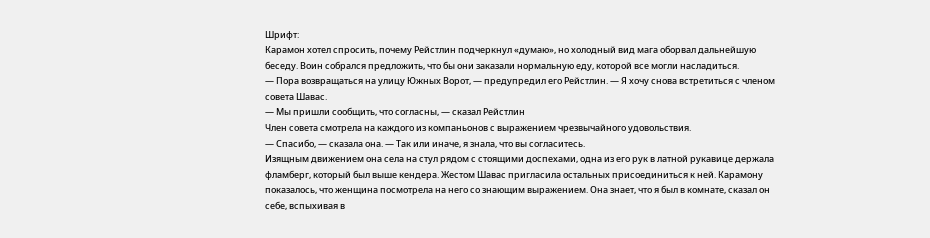Шрифт:
Карамон хотел спросить, почему Рейстлин подчеркнул «думаю», но холодный вид мага оборвал дальнейшую беседу. Воин собрался предложить, что бы они заказали нормальную еду, которой все могли насладиться.
— Пора возвращаться на улицу Южных Ворот, — предупредил его Рейстлин. — Я хочу снова встретиться с членом совета Шавас.
— Мы пришли сообщить, что согласны, — сказал Рейстлин
Член совета смотрела на каждого из компаньонов с выражением чрезвычайного удовольствия.
— Спасибо, — сказала она. — Так или иначе, я знала, что вы согласитесь.
Изящным движением она села на стул рядом с стоящими доспехами, одна из его рук в латной рукавице держала фламберг, который был выше кендера. Жестом Шавас пригласила остальных присоединиться к ней. Карамону показалось, что женщина посмотрела на него со знающим выражением. Она знает, что я был в комнате, сказал он себе, вспыхивая в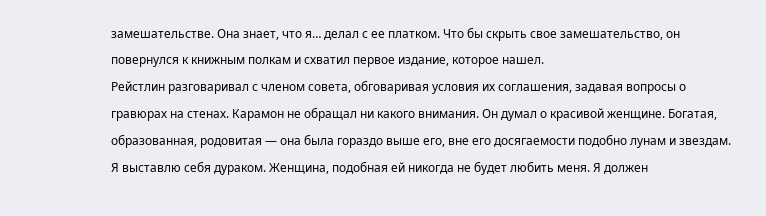замешательстве. Она знает, что я… делал с ее платком. Что бы скрыть свое замешательство, он повернулся к книжным полкам и схватил первое издание, которое нашел.
Рейстлин разговаривал с членом совета, обговаривая условия их соглашения, задавая вопросы о гравюрах на стенах. Карамон не обращал ни какого внимания. Он думал о красивой женщине. Богатая, образованная, родовитая — она была гораздо выше его, вне его досягаемости подобно лунам и звездам.
Я выставлю себя дураком. Женщина, подобная ей никогда не будет любить меня. Я должен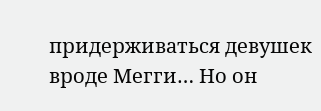придерживаться девушек вроде Мегги… Но он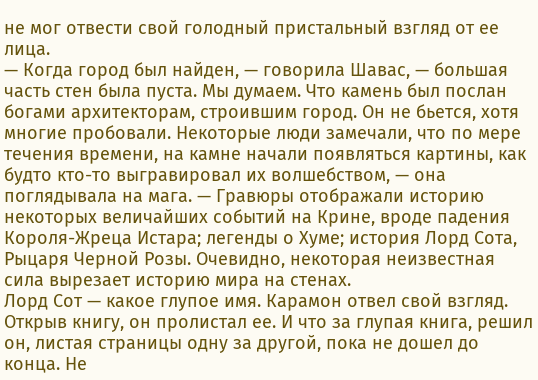не мог отвести свой голодный пристальный взгляд от ее лица.
— Когда город был найден, — говорила Шавас, — большая часть стен была пуста. Мы думаем. Что камень был послан богами архитекторам, строившим город. Он не бьется, хотя многие пробовали. Некоторые люди замечали, что по мере течения времени, на камне начали появляться картины, как будто кто-то выгравировал их волшебством, — она поглядывала на мага. — Гравюры отображали историю некоторых величайших событий на Крине, вроде падения Короля-Жреца Истара; легенды о Хуме; история Лорд Сота, Рыцаря Черной Розы. Очевидно, некоторая неизвестная сила вырезает историю мира на стенах.
Лорд Сот — какое глупое имя. Карамон отвел свой взгляд. Открыв книгу, он пролистал ее. И что за глупая книга, решил он, листая страницы одну за другой, пока не дошел до конца. Не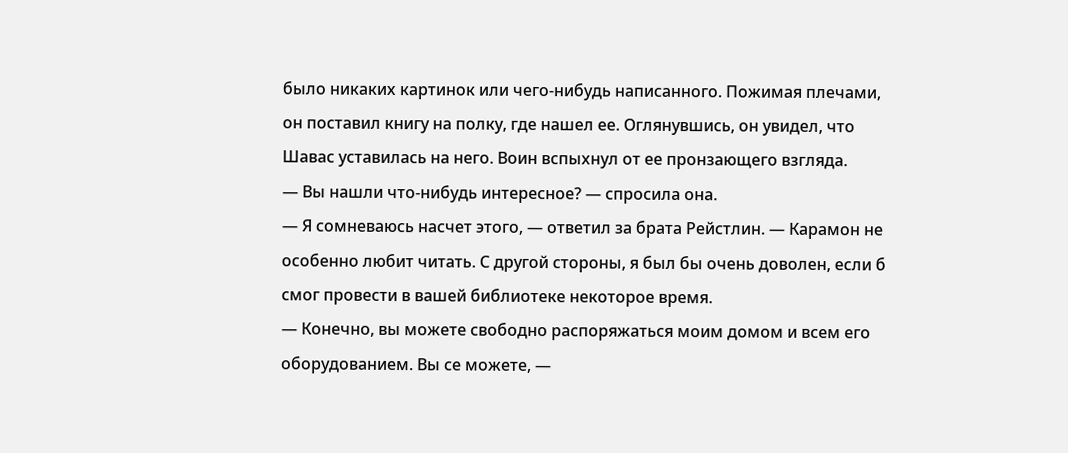было никаких картинок или чего-нибудь написанного. Пожимая плечами, он поставил книгу на полку, где нашел ее. Оглянувшись, он увидел, что Шавас уставилась на него. Воин вспыхнул от ее пронзающего взгляда.
— Вы нашли что-нибудь интересное? — спросила она.
— Я сомневаюсь насчет этого, — ответил за брата Рейстлин. — Карамон не особенно любит читать. С другой стороны, я был бы очень доволен, если б смог провести в вашей библиотеке некоторое время.
— Конечно, вы можете свободно распоряжаться моим домом и всем его оборудованием. Вы се можете, —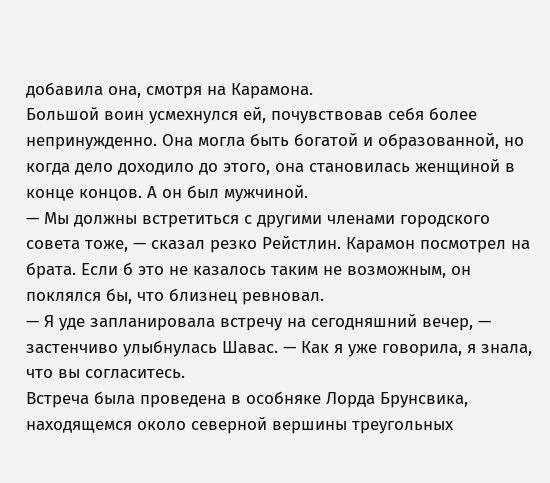добавила она, смотря на Карамона.
Большой воин усмехнулся ей, почувствовав себя более непринужденно. Она могла быть богатой и образованной, но когда дело доходило до этого, она становилась женщиной в конце концов. А он был мужчиной.
— Мы должны встретиться с другими членами городского совета тоже, — сказал резко Рейстлин. Карамон посмотрел на брата. Если б это не казалось таким не возможным, он поклялся бы, что близнец ревновал.
— Я уде запланировала встречу на сегодняшний вечер, — застенчиво улыбнулась Шавас. — Как я уже говорила, я знала, что вы согласитесь.
Встреча была проведена в особняке Лорда Брунсвика, находящемся около северной вершины треугольных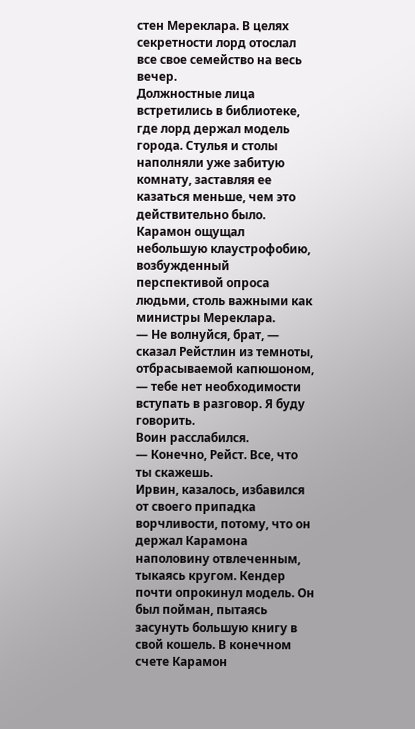стен Мереклара. В целях секретности лорд отослал все свое семейство на весь вечер.
Должностные лица встретились в библиотеке, где лорд держал модель города. Стулья и столы наполняли уже забитую комнату, заставляя ее казаться меньше, чем это действительно было. Карамон ощущал небольшую клаустрофобию, возбужденный перспективой опроса людьми, столь важными как министры Мереклара.
— Не волнуйся, брат, — сказал Рейстлин из темноты, отбрасываемой капюшоном, — тебе нет необходимости вступать в разговор. Я буду говорить.
Воин расслабился.
— Конечно, Рейст. Все, что ты скажешь.
Ирвин, казалось, избавился от своего припадка ворчливости, потому, что он держал Карамона наполовину отвлеченным, тыкаясь кругом. Кендер почти опрокинул модель. Он был пойман, пытаясь засунуть большую книгу в свой кошель. В конечном счете Карамон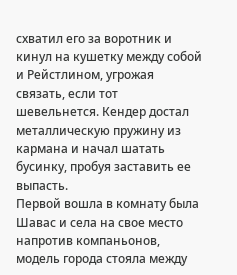схватил его за воротник и кинул на кушетку между собой и Рейстлином, угрожая связать, если тот шевельнется. Кендер достал металлическую пружину из кармана и начал шатать бусинку, пробуя заставить ее выпасть.
Первой вошла в комнату была Шавас и села на свое место напротив компаньонов, модель города стояла между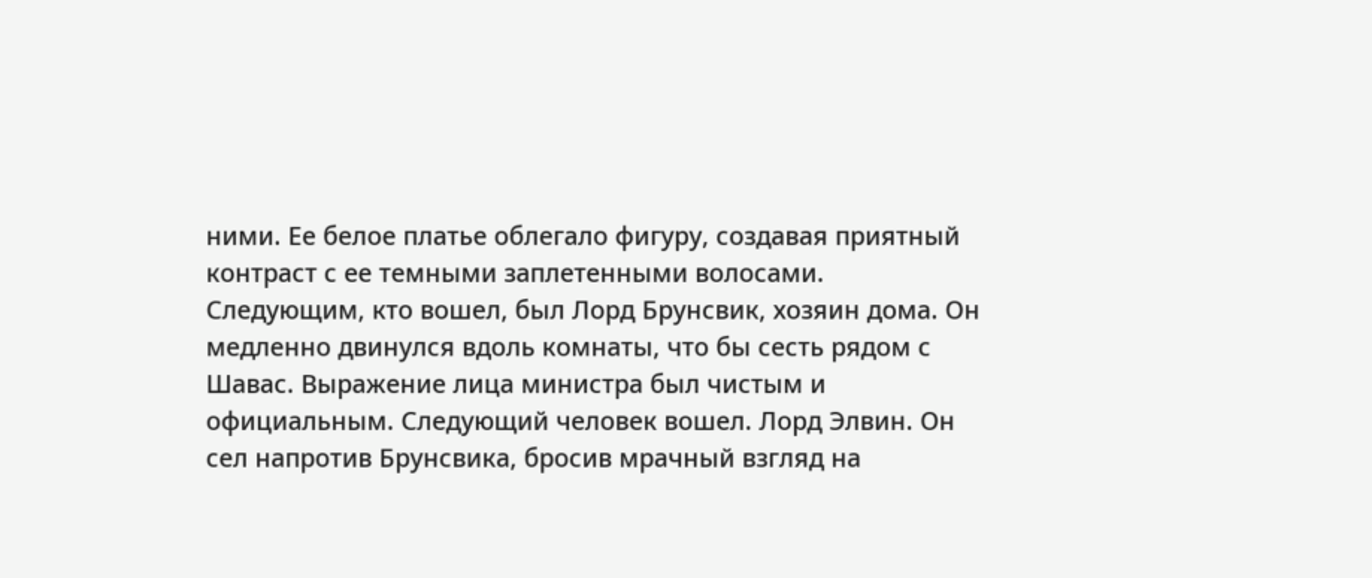ними. Ее белое платье облегало фигуру, создавая приятный контраст с ее темными заплетенными волосами. Следующим, кто вошел, был Лорд Брунсвик, хозяин дома. Он медленно двинулся вдоль комнаты, что бы сесть рядом с Шавас. Выражение лица министра был чистым и официальным. Следующий человек вошел. Лорд Элвин. Он сел напротив Брунсвика, бросив мрачный взгляд на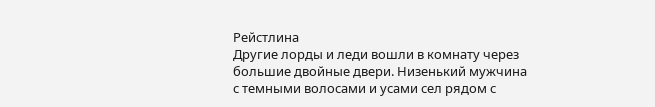Рейстлина
Другие лорды и леди вошли в комнату через большие двойные двери. Низенький мужчина с темными волосами и усами сел рядом с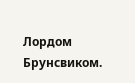Лордом Брунсвиком.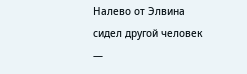Налево от Элвина сидел другой человек —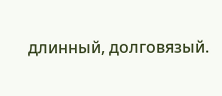длинный, долговязый.